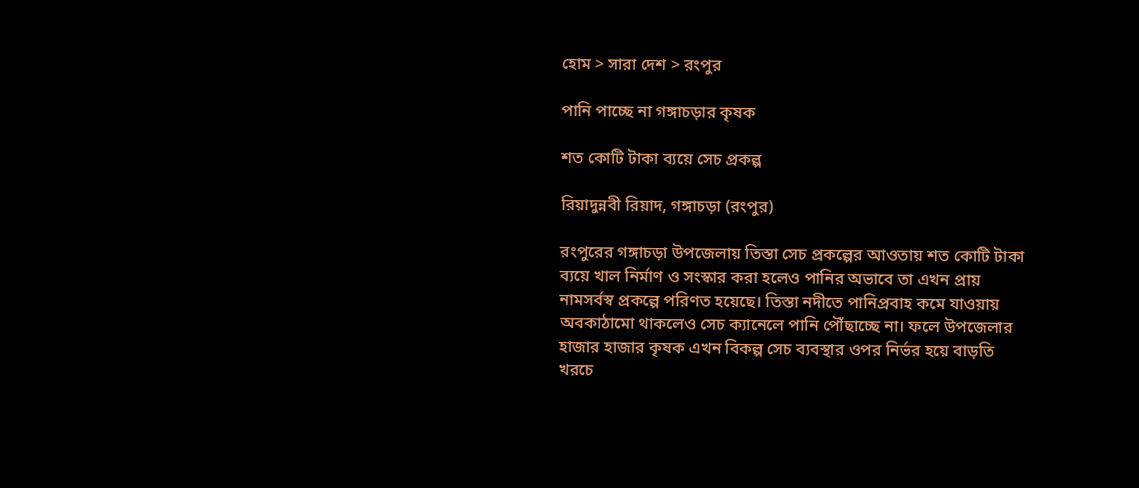হোম > সারা দেশ > রংপুর

পানি পাচ্ছে না গঙ্গাচড়ার কৃষক

শত কোটি টাকা ব্যয়ে সেচ প্রকল্প

রিয়াদুন্নবী রিয়াদ, গঙ্গাচড়া (রংপুর)

রংপুরের গঙ্গাচড়া উপজেলায় তিস্তা সেচ প্রকল্পের আওতায় শত কোটি টাকা ব্যয়ে খাল নির্মাণ ও সংস্কার করা হলেও পানির অভাবে তা এখন প্রায় নামসর্বস্ব প্রকল্পে পরিণত হয়েছে। তিস্তা নদীতে পানিপ্রবাহ কমে যাওয়ায় অবকাঠামো থাকলেও সেচ ক্যানেলে পানি পৌঁছাচ্ছে না। ফলে উপজেলার হাজার হাজার কৃষক এখন বিকল্প সেচ ব্যবস্থার ওপর নির্ভর হয়ে বাড়তি খরচে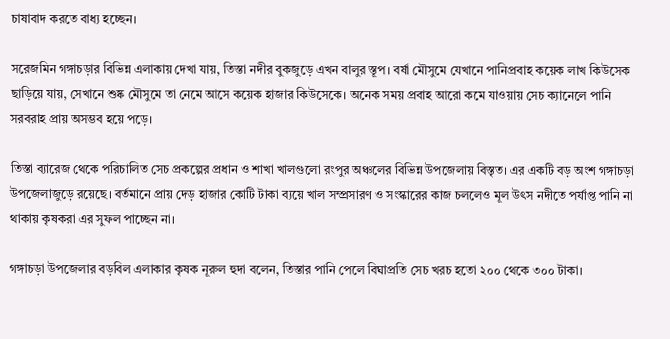চাষাবাদ করতে বাধ্য হচ্ছেন।

সরেজমিন গঙ্গাচড়ার বিভিন্ন এলাকায় দেখা যায়, তিস্তা নদীর বুকজুড়ে এখন বালুর স্তূপ। বর্ষা মৌসুমে যেখানে পানিপ্রবাহ কয়েক লাখ কিউসেক ছাড়িয়ে যায়, সেখানে শুষ্ক মৌসুমে তা নেমে আসে কয়েক হাজার কিউসেকে। অনেক সময় প্রবাহ আরো কমে যাওয়ায় সেচ ক্যানেলে পানি সরবরাহ প্রায় অসম্ভব হয়ে পড়ে।

তিস্তা ব্যারেজ থেকে পরিচালিত সেচ প্রকল্পের প্রধান ও শাখা খালগুলো রংপুর অঞ্চলের বিভিন্ন উপজেলায় বিস্তৃত। এর একটি বড় অংশ গঙ্গাচড়া উপজেলাজুড়ে রয়েছে। বর্তমানে প্রায় দেড় হাজার কোটি টাকা ব্যয়ে খাল সম্প্রসারণ ও সংস্কারের কাজ চললেও মূল উৎস নদীতে পর্যাপ্ত পানি না থাকায় কৃষকরা এর সুফল পাচ্ছেন না।

গঙ্গাচড়া উপজেলার বড়বিল এলাকার কৃষক নূরুল হুদা বলেন, তিস্তার পানি পেলে বিঘাপ্রতি সেচ খরচ হতো ২০০ থেকে ৩০০ টাকা।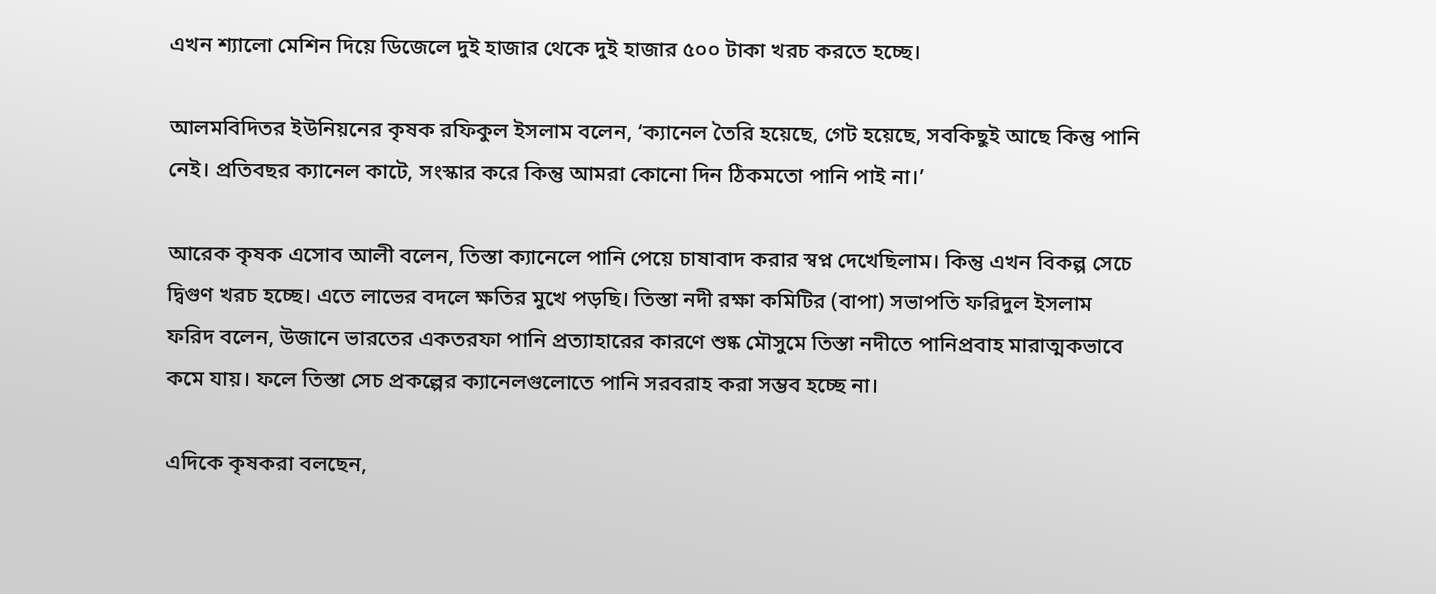এখন শ্যালো মেশিন দিয়ে ডিজেলে দুই হাজার থেকে দুই হাজার ৫০০ টাকা খরচ করতে হচ্ছে।

আলমবিদিতর ইউনিয়নের কৃষক রফিকুল ইসলাম বলেন, ‘ক্যানেল তৈরি হয়েছে, গেট হয়েছে, সবকিছুই আছে কিন্তু পানি নেই। প্রতিবছর ক্যানেল কাটে, সংস্কার করে কিন্তু আমরা কোনো দিন ঠিকমতো পানি পাই না।’

আরেক কৃষক এসোব আলী বলেন, তিস্তা ক্যানেলে পানি পেয়ে চাষাবাদ করার স্বপ্ন দেখেছিলাম। কিন্তু এখন বিকল্প সেচে দ্বিগুণ খরচ হচ্ছে। এতে লাভের বদলে ক্ষতির মুখে পড়ছি। তিস্তা নদী রক্ষা কমিটির (বাপা) সভাপতি ফরিদুল ইসলাম ফরিদ বলেন, উজানে ভারতের একতরফা পানি প্রত্যাহারের কারণে শুষ্ক মৌসুমে তিস্তা নদীতে পানিপ্রবাহ মারাত্মকভাবে কমে যায়। ফলে তিস্তা সেচ প্রকল্পের ক্যানেলগুলোতে পানি সরবরাহ করা সম্ভব হচ্ছে না।

এদিকে কৃষকরা বলছেন,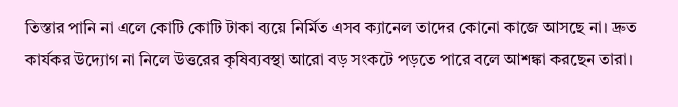তিস্তার পানি না এলে কোটি কোটি টাকা ব্যয়ে নির্মিত এসব ক্যানেল তাদের কোনো কাজে আসছে না। দ্রুত কার্যকর উদ্যোগ না নিলে উত্তরের কৃষিব্যবস্থা আরো বড় সংকটে পড়তে পারে বলে আশঙ্কা করছেন তারা।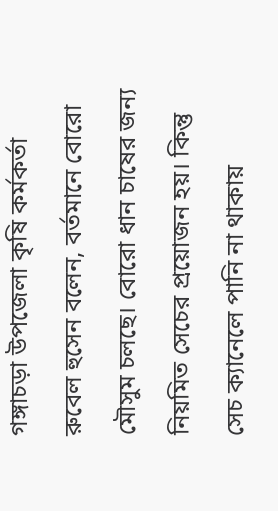গঙ্গাচড়া উপজেলা কৃষি কর্মকর্তা রুবেল হুসেন বলেন, বর্তমানে বোরো মৌসুম চলছে। বোরো ধান চাষের জন্য নিয়মিত সেচের প্রয়োজন হয়। কিন্তু সেচ ক্যানেলে পানি না থাকায়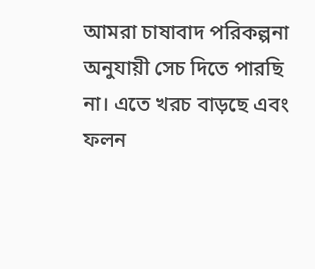আমরা চাষাবাদ পরিকল্পনা অনুযায়ী সেচ দিতে পারছি না। এতে খরচ বাড়ছে এবং ফলন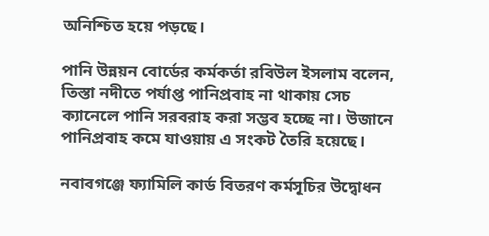অনিশ্চিত হয়ে পড়ছে।

পানি উন্নয়ন বোর্ডের কর্মকর্তা রবিউল ইসলাম বলেন, তিস্তা নদীতে পর্যাপ্ত পানিপ্রবাহ না থাকায় সেচ ক্যানেলে পানি সরবরাহ করা সম্ভব হচ্ছে না। উজানে পানিপ্রবাহ কমে যাওয়ায় এ সংকট তৈরি হয়েছে।

নবাবগঞ্জে ফ্যামিলি কার্ড বিতরণ কর্মসূচির উদ্বোধন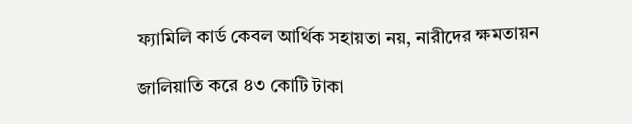ফ্যামিলি কার্ড কেবল আর্থিক সহায়তা নয়, নারীদের ক্ষমতায়ন

জালিয়াতি করে ৪৩ কোটি টাকা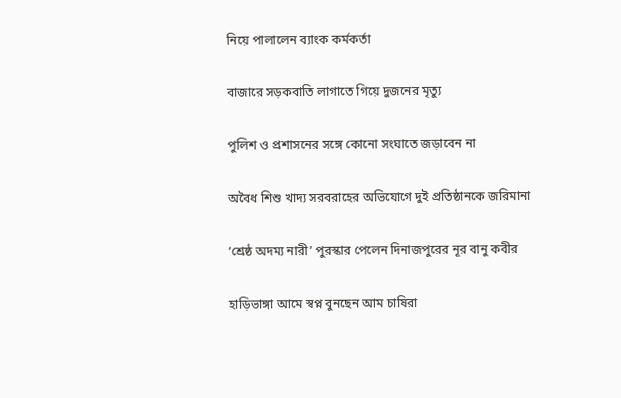নিয়ে পালালেন ব্যাংক কর্মকর্তা

বাজারে সড়কবাতি লাগাতে গিয়ে দুজনের মৃত্যু

পুলিশ ও প্রশাসনের সঙ্গে কোনো সংঘাতে জড়াবেন না

অবৈধ শিশু খাদ্য সরবরাহের অভিযোগে দুই প্রতিষ্ঠানকে জরিমানা

‘শ্রেষ্ঠ অদম্য নারী’ পুরস্কার পেলেন দিনাজপুরের নূর বানু কবীর

হাড়িভাঙ্গা আমে স্বপ্ন বুনছেন আম চাষিরা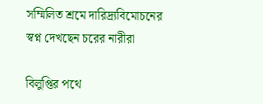সম্মিলিত শ্রমে দারিদ্র্যবিমোচনের স্বপ্ন দেখছেন চরের নারীরা

বিলুপ্তির পথে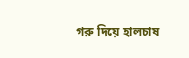গরু দিয়ে হালচাষ